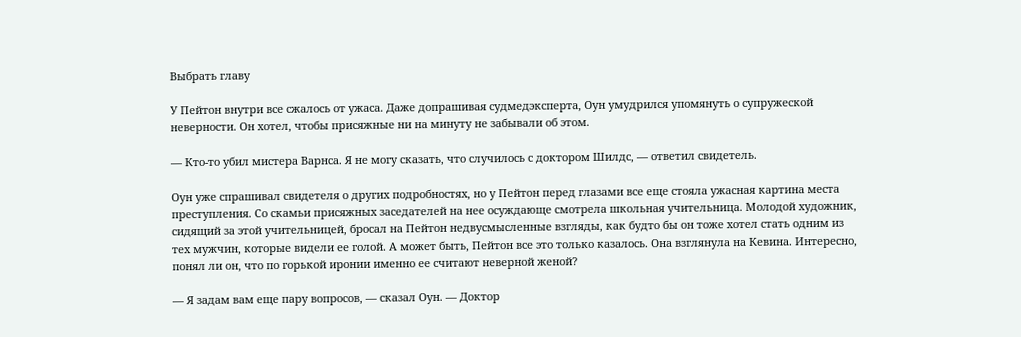Выбрать главу

У Пейтон внутри все сжалось от ужаса. Даже допрашивая судмедэксперта, Оун умудрился упомянуть о супружеской неверности. Он хотел, чтобы присяжные ни на минуту не забывали об этом.

— Кто-то убил мистера Варнса. Я не могу сказать, что случилось с доктором Шилдс, — ответил свидетель.

Оун уже спрашивал свидетеля о других подробностях, но у Пейтон перед глазами все еще стояла ужасная картина места преступления. Со скамьи присяжных заседателей на нее осуждающе смотрела школьная учительница. Молодой художник, сидящий за этой учительницей, бросал на Пейтон недвусмысленные взгляды, как будто бы он тоже хотел стать одним из тех мужчин, которые видели ее голой. А может быть, Пейтон все это только казалось. Она взглянула на Кевина. Интересно, понял ли он, что по горькой иронии именно ее считают неверной женой?

— Я задам вам еще пару вопросов, — сказал Оун. — Доктор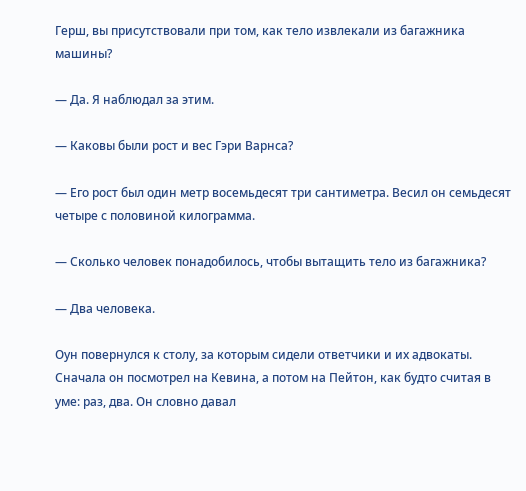Герш, вы присутствовали при том, как тело извлекали из багажника машины?

— Да. Я наблюдал за этим.

— Каковы были рост и вес Гэри Варнса?

— Его рост был один метр восемьдесят три сантиметра. Весил он семьдесят четыре с половиной килограмма.

— Сколько человек понадобилось, чтобы вытащить тело из багажника?

— Два человека.

Оун повернулся к столу, за которым сидели ответчики и их адвокаты. Сначала он посмотрел на Кевина, а потом на Пейтон, как будто считая в уме: раз, два. Он словно давал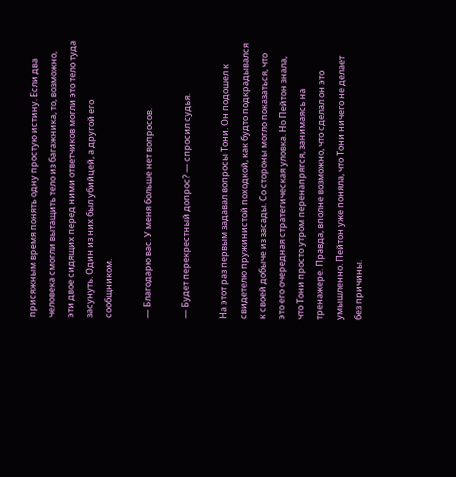присяжным время понять одну простую истину. Если два человека смогли вытащить тело из багажника, то, возможно, эти двое сидящих перед ними ответчиков могли это тело туда засунуть. Один из них был убийцей, а другой его сообщником.

— Благодарю вас. У меня больше нет вопросов.

— Будет перекрестный допрос? — спросил судья.

На этот раз первым задавал вопросы Тони. Он подошел к свидетелю пружинистой походкой, как будто подкрадывался к своей добыче из засады. Со стороны могло показаться, что это его очередная стратегическая уловка. Но Пейтон знала, что Тони просто утром перенапрягся, занимаясь на тренажере. Правда, вполне возможно, что сделал он это умышленно. Пейтон уже поняла, что Тони ничего не делает без причины.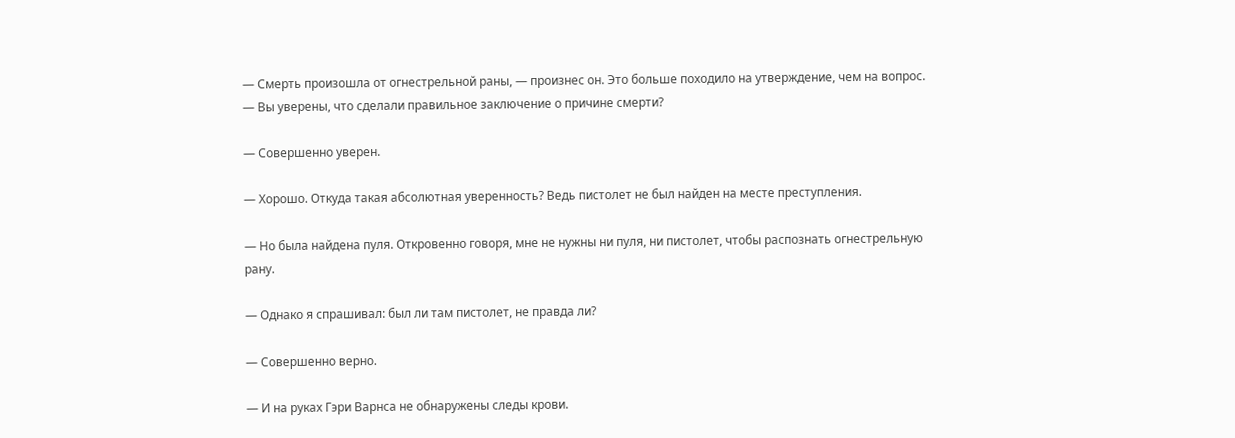— Смерть произошла от огнестрельной раны, — произнес он. Это больше походило на утверждение, чем на вопрос. — Вы уверены, что сделали правильное заключение о причине смерти?

— Совершенно уверен.

— Хорошо. Откуда такая абсолютная уверенность? Ведь пистолет не был найден на месте преступления.

— Но была найдена пуля. Откровенно говоря, мне не нужны ни пуля, ни пистолет, чтобы распознать огнестрельную рану.

— Однако я спрашивал: был ли там пистолет, не правда ли?

— Совершенно верно.

— И на руках Гэри Варнса не обнаружены следы крови.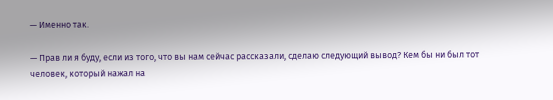— Именно так.

— Прав ли я буду, если из того, что вы нам сейчас рассказали, сделаю следующий вывод? Кем бы ни был тот человек, который нажал на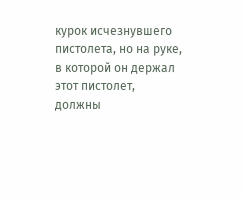курок исчезнувшего пистолета, но на руке, в которой он держал этот пистолет, должны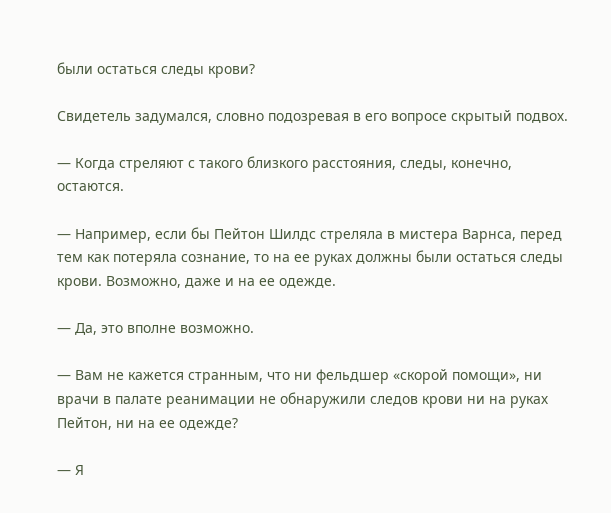были остаться следы крови?

Свидетель задумался, словно подозревая в его вопросе скрытый подвох.

— Когда стреляют с такого близкого расстояния, следы, конечно, остаются.

— Например, если бы Пейтон Шилдс стреляла в мистера Варнса, перед тем как потеряла сознание, то на ее руках должны были остаться следы крови. Возможно, даже и на ее одежде.

— Да, это вполне возможно.

— Вам не кажется странным, что ни фельдшер «скорой помощи», ни врачи в палате реанимации не обнаружили следов крови ни на руках Пейтон, ни на ее одежде?

— Я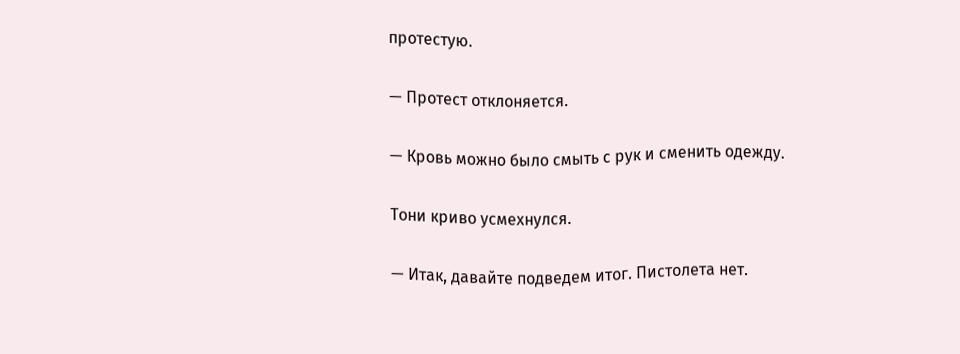протестую.

— Протест отклоняется.

— Кровь можно было смыть с рук и сменить одежду.

Тони криво усмехнулся.

— Итак, давайте подведем итог. Пистолета нет.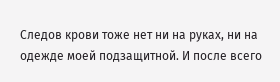Следов крови тоже нет ни на руках, ни на одежде моей подзащитной. И после всего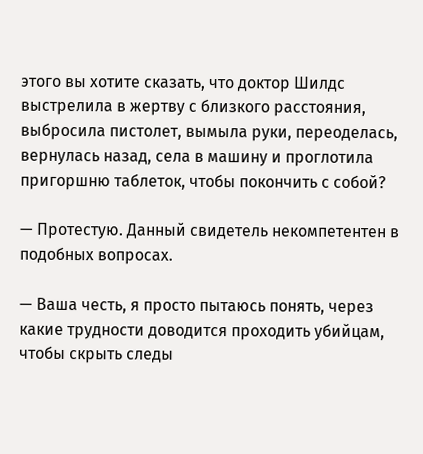этого вы хотите сказать, что доктор Шилдс выстрелила в жертву с близкого расстояния, выбросила пистолет, вымыла руки, переоделась, вернулась назад, села в машину и проглотила пригоршню таблеток, чтобы покончить с собой?

— Протестую. Данный свидетель некомпетентен в подобных вопросах.

— Ваша честь, я просто пытаюсь понять, через какие трудности доводится проходить убийцам, чтобы скрыть следы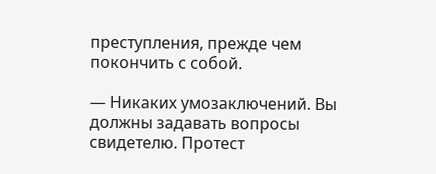преступления, прежде чем покончить с собой.

— Никаких умозаключений. Вы должны задавать вопросы свидетелю. Протест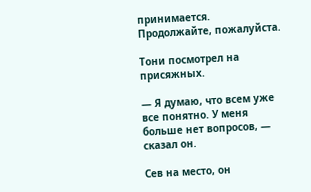принимается. Продолжайте, пожалуйста.

Тони посмотрел на присяжных.

— Я думаю, что всем уже все понятно. У меня больше нет вопросов, — сказал он.

Сев на место, он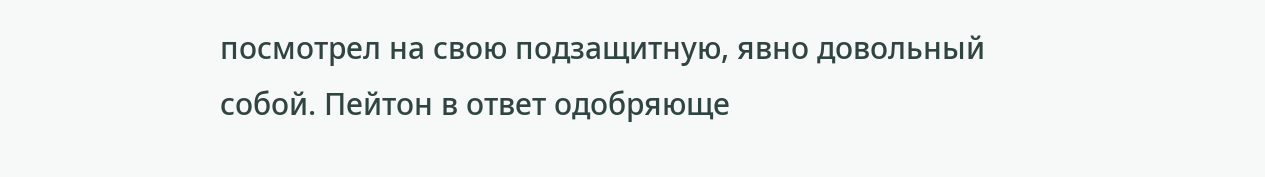посмотрел на свою подзащитную, явно довольный собой. Пейтон в ответ одобряюще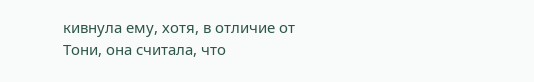кивнула ему, хотя, в отличие от Тони, она считала, что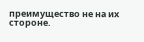преимущество не на их стороне.